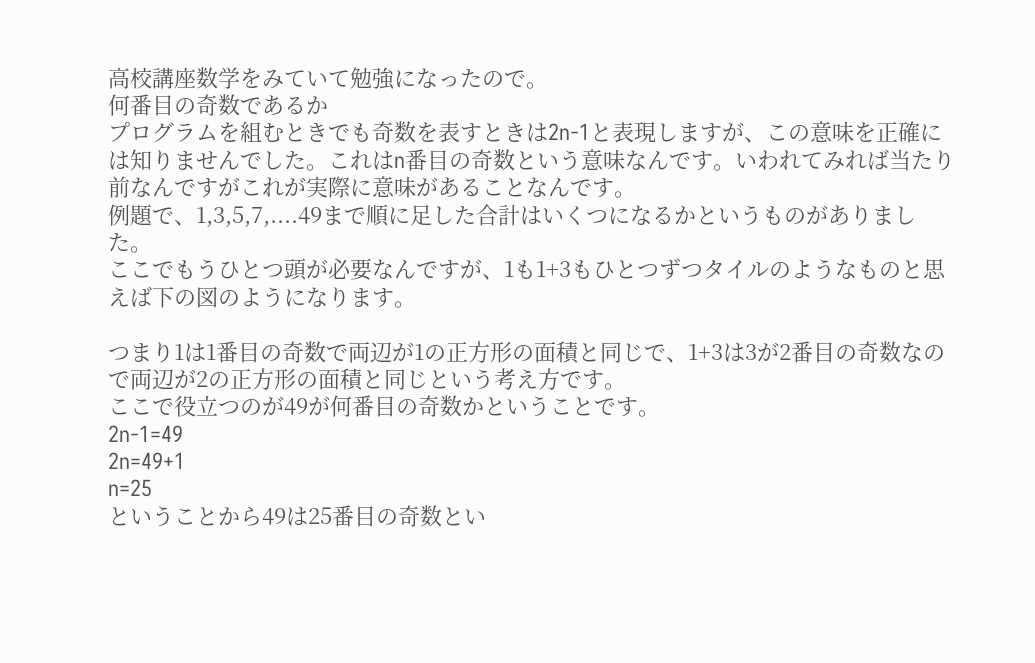高校講座数学をみていて勉強になったので。
何番目の奇数であるか
プログラムを組むときでも奇数を表すときは2n-1と表現しますが、この意味を正確には知りませんでした。これはn番目の奇数という意味なんです。いわれてみれば当たり前なんですがこれが実際に意味があることなんです。
例題で、1,3,5,7,....49まで順に足した合計はいくつになるかというものがありました。
ここでもうひとつ頭が必要なんですが、1も1+3もひとつずつタイルのようなものと思えば下の図のようになります。

つまり1は1番目の奇数で両辺が1の正方形の面積と同じで、1+3は3が2番目の奇数なので両辺が2の正方形の面積と同じという考え方です。
ここで役立つのが49が何番目の奇数かということです。
2n-1=49
2n=49+1
n=25
ということから49は25番目の奇数とい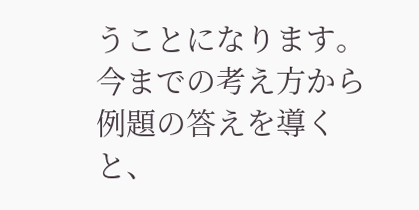うことになります。
今までの考え方から例題の答えを導くと、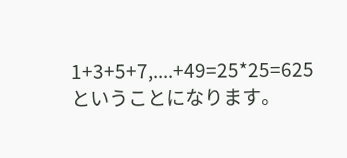1+3+5+7,....+49=25*25=625
ということになります。